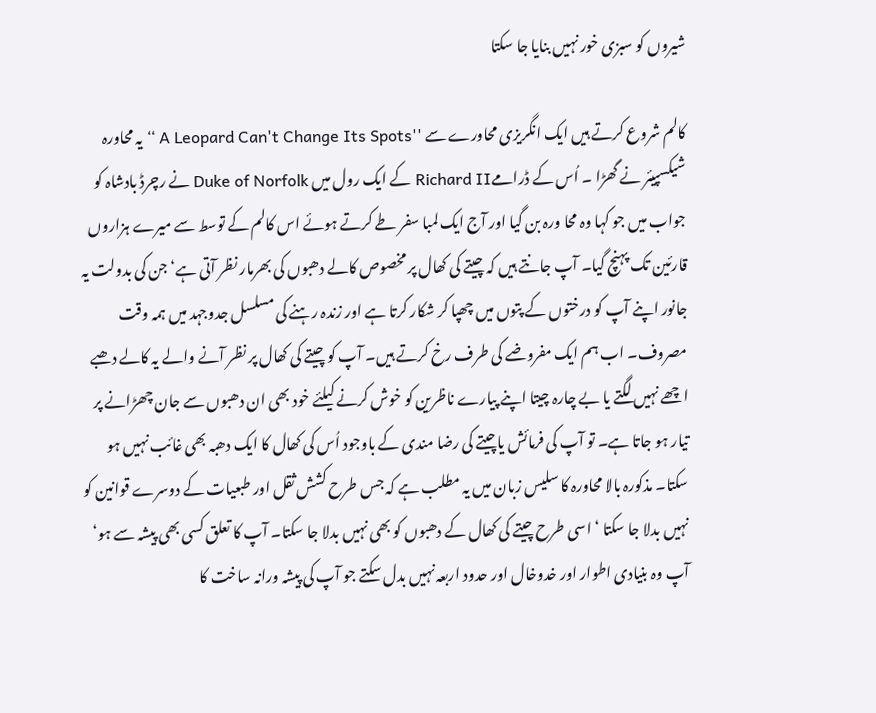شیروں کو سبزی خور نہیں بنایا جا سکتا

کالم شروع کرتے ہیں ایک انگریزی محاورے سے ''A Leopard Can't Change Its Spots ‘‘ یہ محاورہ شیکسپیئر نے گھڑا ۔ اُس کے ڈرامےRichard II کے ایک رول میں Duke of Norfolk نے رچرڈ بادشاہ کو جواب میں جو کہا وہ محا ورہ بن گیا اور آج ایک لمبا سفر طے کرتے ہوئے اس کالم کے توسط سے میرے ہزاروں قارئین تک پہنچ گیا۔ آپ جانتے ہیں کہ چیتے کی کھال پر مخصوص کالے دھبوں کی بھرمار نظر آتی ہے‘ جن کی بدولت یہ جانور اپنے آپ کو درختوں کے پتوں میں چھپا کر شکار کرتا ہے اور زندہ رہنے کی مسلسل جدوجہد میں ہمہ وقت مصروف۔ اب ہم ایک مفروضے کی طرف رخ کرتے ہیں۔ آپ کو چیتے کی کھال پر نظر آنے والے یہ کالے دھبے اچھے نہیں لگتے یا بے چارہ چیتا اپنے پیارے ناظرین کو خوش کرنے کیلئے خود بھی ان دھبوں سے جان چھڑانے پر تیار ہو جاتا ہے۔ تو آپ کی فرمائش یاچیتے کی رضا مندی کے باوجود اُس کی کھال کا ایک دھبہ بھی غائب نہیں ہو سکتا۔ مذکورہ بالا محاورہ کا سلیس زبان میں یہ مطلب ہے کہ جس طرح کشش ثقل اور طبعیات کے دوسرے قوانین کو نہیں بدلا جا سکتا ‘اسی طرح چیتے کی کھال کے دھبوں کو بھی نہیں بدلا جا سکتا۔ آپ کا تعلق کسی بھی پیشہ سے ہو‘ آپ وہ بنیادی اطوار اور خدوخال اور حدود اربعہ نہیں بدل سکتے جو آپ کی پیشہ ورانہ ساخت کا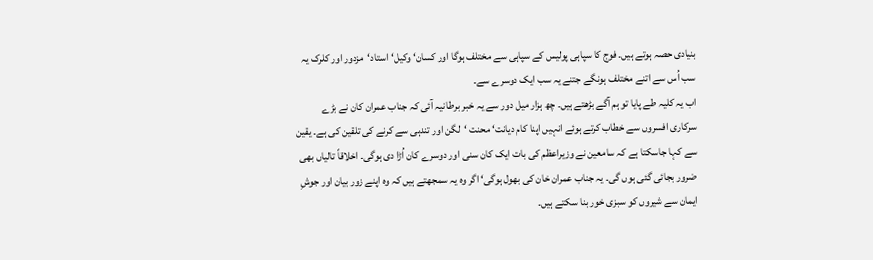بنیادی حصہ ہوتے ہیں۔ فوج کا سپاہی پولیس کے سپاہی سے مختلف ہوگا اور کسان‘ وکیل‘استاد‘مزدور اور کلرک یہ سب اُس سے اتنے مختلف ہونگے جتنے یہ سب ایک دوسرے سے۔
اب یہ کلیہ طے پایا تو ہم آگے بڑھتے ہیں۔ چھ ہزار میل دور سے یہ خبر برطانیہ آئی کہ جناب عمران کان نے بڑے سرکاری افسروں سے خطاب کرتے ہوئے انہیں اپنا کام دیانت‘ محنت ‘لگن اور تندہی سے کرنے کی تلقین کی ہے۔ یقین سے کہا جاسکتا ہے کہ سامعین نے وزیراعظم کی بات ایک کان سنی اور دوسرے کان اُڑا دی ہوگی۔ اخلاقاً تالیاں بھی ضرور بجائی گئی ہوں گی۔ یہ جناب عمران خان کی بھول ہوگی‘ اگر وہ یہ سمجھتے ہیں کہ وہ اپنے زور بیان اور جوشِ ایمان سے شیروں کو سبزی خور بنا سکتے ہیں۔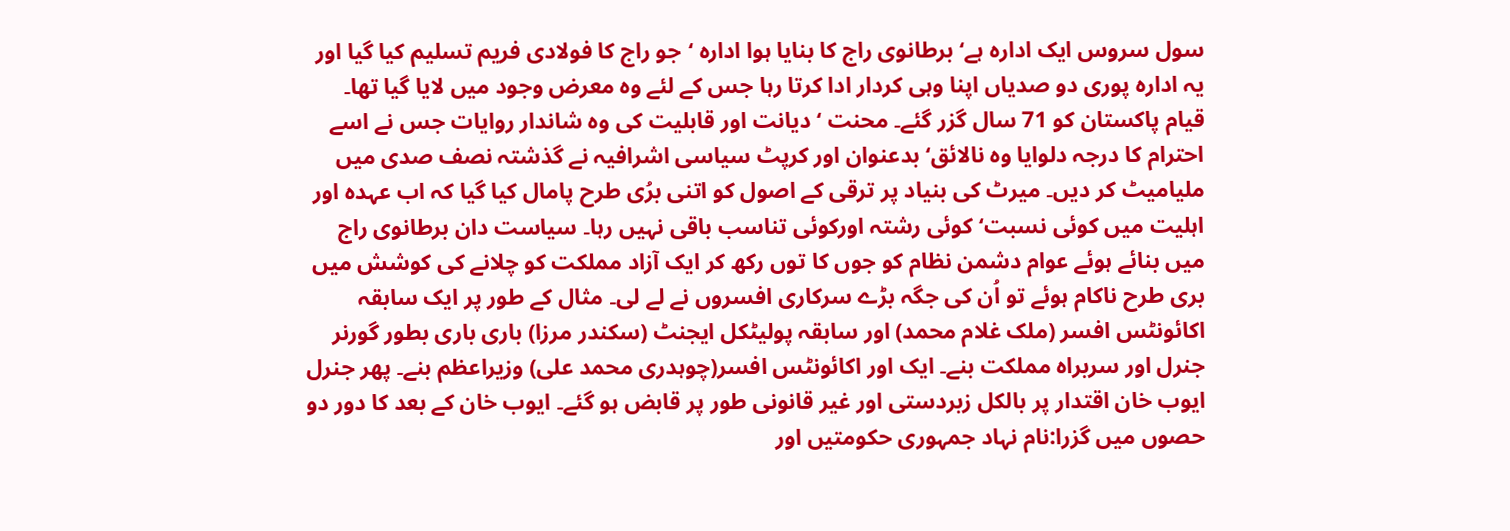سول سروس ایک ادارہ ہے‘ برطانوی راج کا بنایا ہوا ادارہ ‘جو راج کا فولادی فریم تسلیم کیا گیا اور یہ ادارہ پوری دو صدیاں اپنا وہی کردار ادا کرتا رہا جس کے لئے وہ معرض وجود میں لایا گیا تھا۔ قیام پاکستان کو 71 سال گزر گئے۔ محنت ‘ دیانت اور قابلیت کی وہ شاندار روایات جس نے اسے احترام کا درجہ دلوایا وہ نالائق‘ بدعنوان اور کرپٹ سیاسی اشرافیہ نے گذشتہ نصف صدی میں ملیامیٹ کر دیں۔ میرٹ کی بنیاد پر ترقی کے اصول کو اتنی برُی طرح پامال کیا گیا کہ اب عہدہ اور اہلیت میں کوئی نسبت‘کوئی رشتہ اورکوئی تناسب باقی نہیں رہا۔ سیاست دان برطانوی راج میں بنائے ہوئے عوام دشمن نظام کو جوں کا توں رکھ کر ایک آزاد مملکت کو چلانے کی کوشش میں بری طرح ناکام ہوئے تو اُن کی جگہ بڑے سرکاری افسروں نے لے لی۔ مثال کے طور پر ایک سابقہ اکائونٹس افسر (ملک غلام محمد) اور سابقہ پولیٹکل ایجنٹ (سکندر مرزا) باری باری بطور گورنر جنرل اور سربراہ مملکت بنے۔ ایک اور اکائونٹس افسر(چوہدری محمد علی) وزیراعظم بنے۔ پھر جنرل ایوب خان اقتدار پر بالکل زبردستی اور غیر قانونی طور پر قابض ہو گئے۔ ایوب خان کے بعد کا دور دو حصوں میں گزرا:نام نہاد جمہوری حکومتیں اور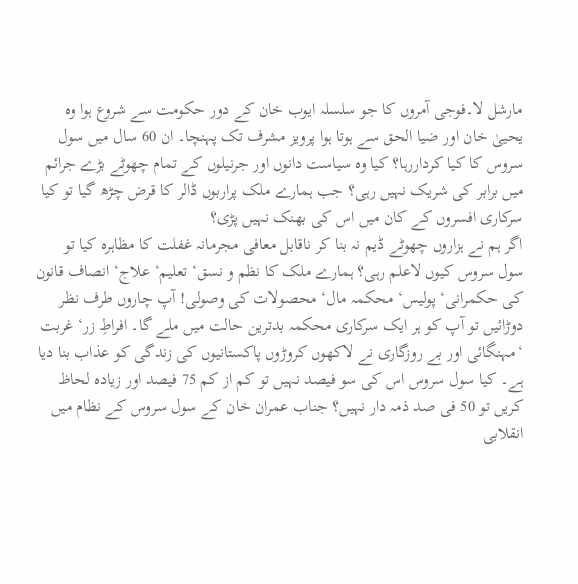مارشل لا۔فوجی آمروں کا جو سلسلہ ایوب خان کے دور حکومت سے شروع ہوا وہ یحییٰ خان اور ضیا الحق سے ہوتا ہوا پرویز مشرف تک پہنچا۔ ان 60 سال میں سول سروس کا کیا کرداررہا؟ کیا وہ سیاست دانوں اور جرنیلوں کے تمام چھوٹے بڑے جرائم میں برابر کی شریک نہیں رہی؟ جب ہمارے ملک پراربوں ڈالر کا قرض چڑھ گیا تو کیا سرکاری افسروں کے کان میں اس کی بھنک نہیں پڑی؟
اگر ہم نے ہزاروں چھوٹے ڈیم نہ بنا کر ناقابل معافی مجرمانہ غفلت کا مظاہرہ کیا تو سول سروس کیوں لاعلم رہی؟ ہمارے ملک کا نظم و نسق‘ تعلیم‘ علاج‘ انصاف قانون کی حکمرانی‘ پولیس‘ محکمہ مال‘ محصولات کی وصولی! آپ چاروں طرف نظر دوڑائیں تو آپ کو ہر ایک سرکاری محکمہ بدترین حالت میں ملے گا۔ افراطِ زر‘ غربت ‘مہنگائی اور بے روزگاری نے لاکھوں کروڑوں پاکستانیوں کی زندگی کو عذاب بنا دیا ہے۔ کیا سول سروس اس کی سو فیصد نہیں تو کم از کم 75 فیصد اور زیادہ لحاظ کریں تو 50 فی صد ذمہ دار نہیں؟ جناب عمران خان کے سول سروس کے نظام میں انقلابی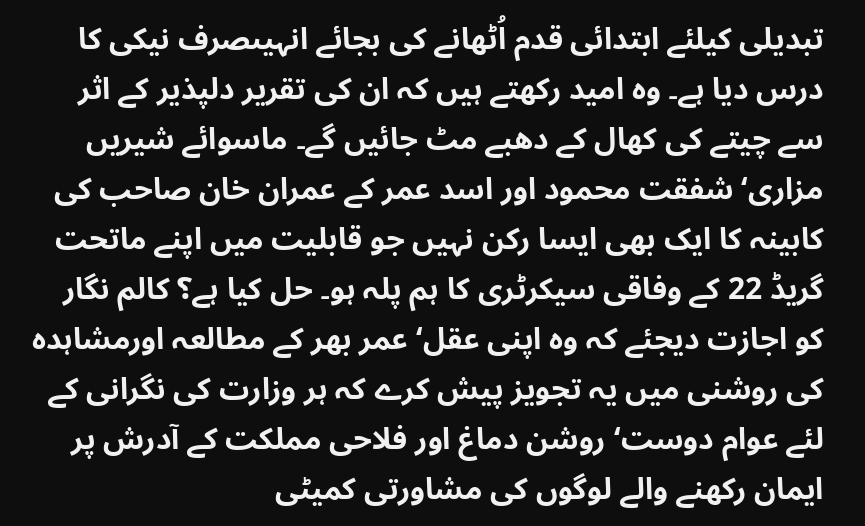تبدیلی کیلئے ابتدائی قدم اُٹھانے کی بجائے انہیںصرف نیکی کا درس دیا ہے۔ وہ امید رکھتے ہیں کہ ان کی تقریر دلپذیر کے اثر سے چیتے کی کھال کے دھبے مٹ جائیں گے۔ ماسوائے شیریں مزاری‘ شفقت محمود اور اسد عمر کے عمران خان صاحب کی کابینہ کا ایک بھی ایسا رکن نہیں جو قابلیت میں اپنے ماتحت گریڈ 22 کے وفاقی سیکرٹری کا ہم پلہ ہو۔ حل کیا ہے؟ کالم نگار کو اجازت دیجئے کہ وہ اپنی عقل‘ عمر بھر کے مطالعہ اورمشاہدہ کی روشنی میں یہ تجویز پیش کرے کہ ہر وزارت کی نگرانی کے لئے عوام دوست‘ روشن دماغ اور فلاحی مملکت کے آدرش پر ایمان رکھنے والے لوگوں کی مشاورتی کمیٹی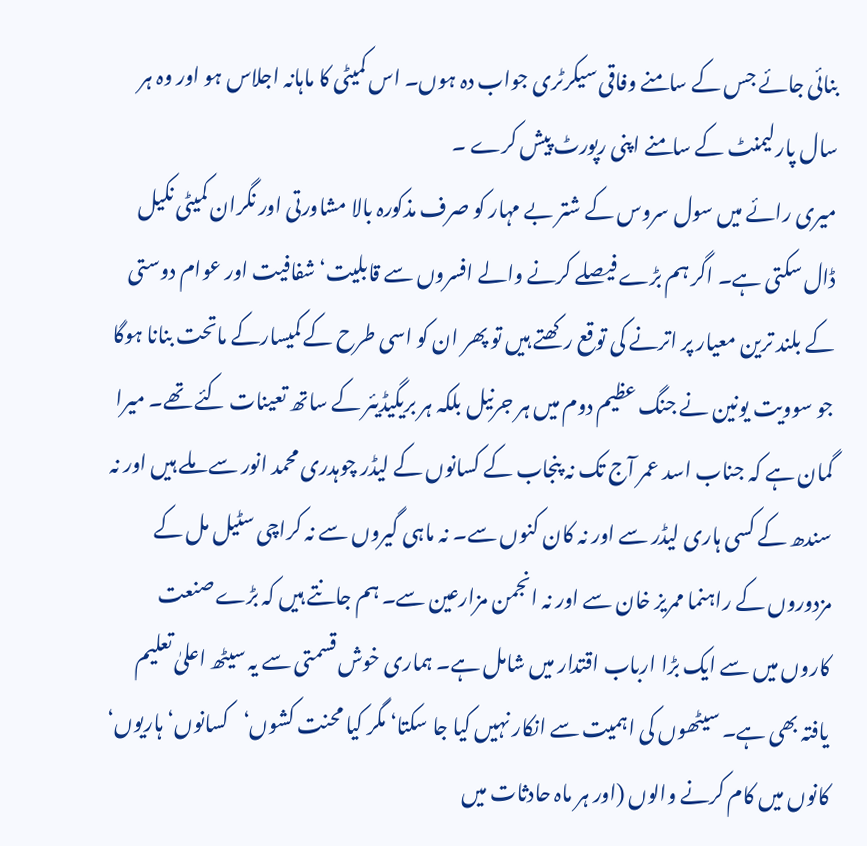بنائی جائے جس کے سامنے وفاقی سیکرٹری جواب دہ ہوں۔ اس کمیٹی کا ماہانہ اجلاس ہو اور وہ ہر سال پارلیمنٹ کے سامنے اپنی رپورٹ پیش کرے ۔
میری رائے میں سول سروس کے شتر بے مہار کو صرف مذکورہ بالا مشاورتی اور نگران کمیٹی نکیل ڈال سکتی ہے۔ اگر ہم بڑے فیصلے کرنے والے افسروں سے قابلیت‘شفافیت اور عوام دوستی کے بلند ترین معیار پر اترنے کی توقع رکھتے ہیں تو پھر ان کو اسی طرح کے کمیسارکے ماتحت بنانا ہوگا جو سوویت یونین نے جنگ عظیم دوم میں ہر جرنیل بلکہ ہر بریگیڈیئر کے ساتھ تعینات کئے تھے۔ میرا گمان ہے کہ جناب اسد عمر آج تک نہ پنجاب کے کسانوں کے لیڈر چوہدری محمد انور سے ملے ہیں اور نہ سندھ کے کسی ہاری لیڈر سے اور نہ کان کنوں سے۔ نہ ماہی گیروں سے نہ کراچی سٹیل مل کے مزدوروں کے راہنما ممریز خان سے اور نہ انجمن مزارعین سے۔ ہم جانتے ہیں کہ بڑے صنعت کاروں میں سے ایک بڑا ارباب اقتدار میں شامل ہے۔ ہماری خوش قسمتی سے یہ سیٹھ اعلیٰ تعلیم یافتہ بھی ہے۔ سیٹھوں کی اہمیت سے انکار نہیں کیا جا سکتا‘ مگر کیا محنت کشوں‘کسانوں‘ہاریوں‘ کانوں میں کام کرنے والوں (اور ہر ماہ حادثات میں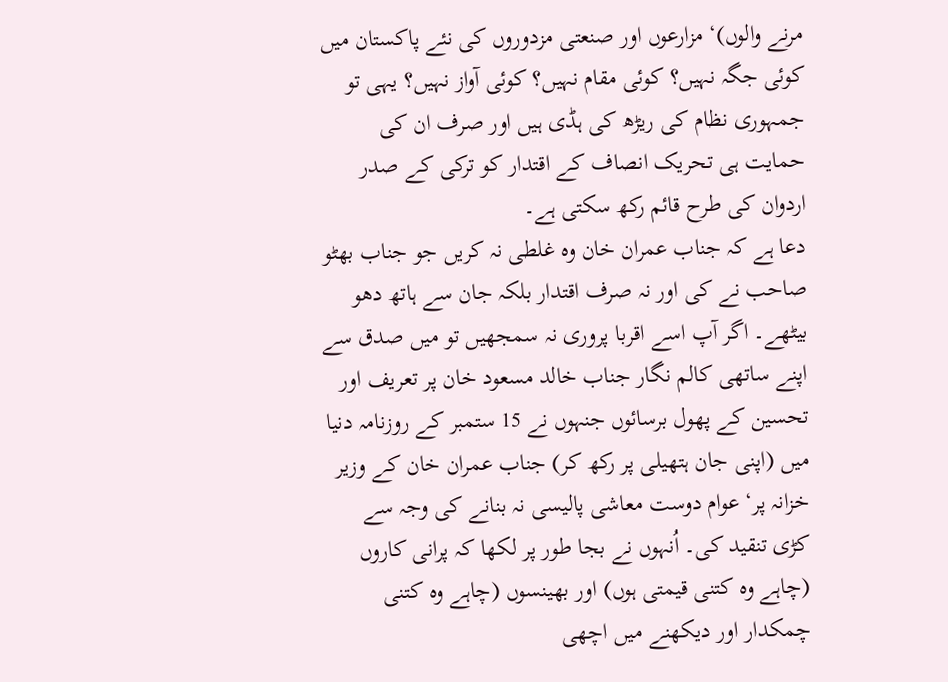مرنے والوں)‘ مزارعوں اور صنعتی مزدوروں کی نئے پاکستان میں کوئی جگہ نہیں؟ کوئی مقام نہیں؟ کوئی آواز نہیں؟ یہی تو جمہوری نظام کی ریڑھ کی ہڈی ہیں اور صرف ان کی حمایت ہی تحریک انصاف کے اقتدار کو ترکی کے صدر اردوان کی طرح قائم رکھ سکتی ہے۔
دعا ہے کہ جناب عمران خان وہ غلطی نہ کریں جو جناب بھٹو صاحب نے کی اور نہ صرف اقتدار بلکہ جان سے ہاتھ دھو بیٹھے۔ اگر آپ اسے اقربا پروری نہ سمجھیں تو میں صدق سے اپنے ساتھی کالم نگار جناب خالد مسعود خان پر تعریف اور تحسین کے پھول برسائوں جنہوں نے 15 ستمبر کے روزنامہ دنیا میں (اپنی جان ہتھیلی پر رکھ کر) جناب عمران خان کے وزیر خزانہ پر‘ عوام دوست معاشی پالیسی نہ بنانے کی وجہ سے کڑی تنقید کی۔ اُنہوں نے بجا طور پر لکھا کہ پرانی کاروں (چاہے وہ کتنی قیمتی ہوں) اور بھینسوں (چاہے وہ کتنی چمکدار اور دیکھنے میں اچھی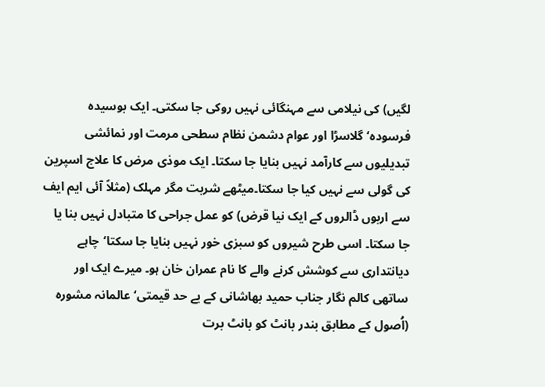لگیں) کی نیلامی سے مہنگائی نہیں روکی جا سکتی۔ ایک بوسیدہ فرسودہ‘ گلاسڑا اور عوام دشمن نظام سطحی مرمت اور نمائشی تبدیلیوں سے کارآمد نہیں بنایا جا سکتا۔ ایک موذی مرض کا علاج اسپرین کی گولی سے نہیں کیا جا سکتا۔میٹھے شربت مگر مہلک (مثلاً آئی ایم ایف سے اربوں ڈالروں کے ایک نیا قرض) کو عمل جراحی کا متبادل نہیں بنا یا جا سکتا۔ اسی طرح شیروں کو سبزی خور نہیں بنایا جا سکتا‘چاہے دیانتداری سے کوشش کرنے والے کا نام عمران خان ہو۔ میرے ایک اور ساتھی کالم نگار جناب حمید بھاشانی کے بے حد قیمتی‘ عالمانہ مشورہ (اُصول کے مطابق بندر بانٹ کو بانٹ برت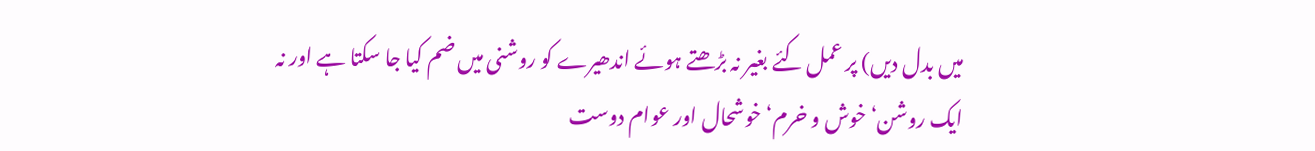میں بدل دیں) پر عمل کئے بغیر نہ بڑھتے ہوئے اندھیرے کو روشنی میں ضم کیا جا سکتا ہے اور نہ ایک روشن‘ خوش و خرم‘ خوشحال اور عوام دوست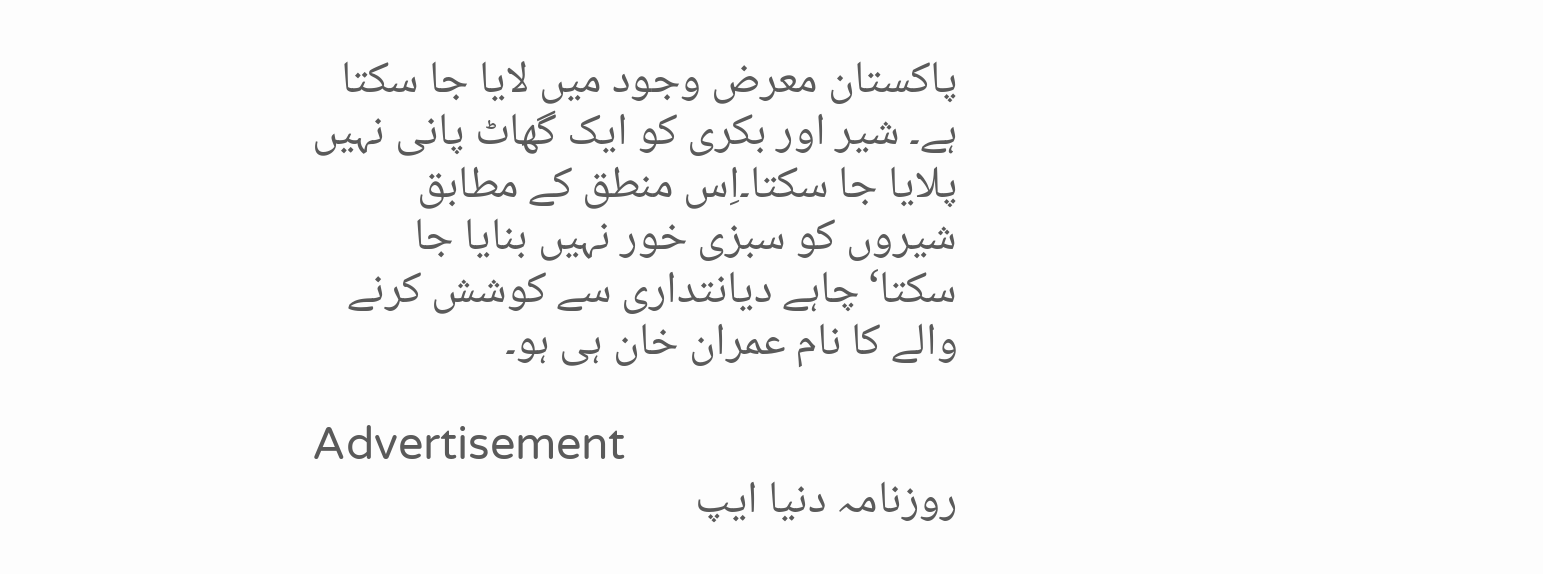پاکستان معرض وجود میں لایا جا سکتا ہے۔ شیر اور بکری کو ایک گھاٹ پانی نہیں پلایا جا سکتا۔اِس منطق کے مطابق شیروں کو سبزی خور نہیں بنایا جا سکتا‘چاہے دیانتداری سے کوشش کرنے والے کا نام عمران خان ہی ہو۔

Advertisement
روزنامہ دنیا ایپ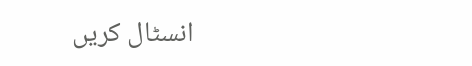انسٹال کریں